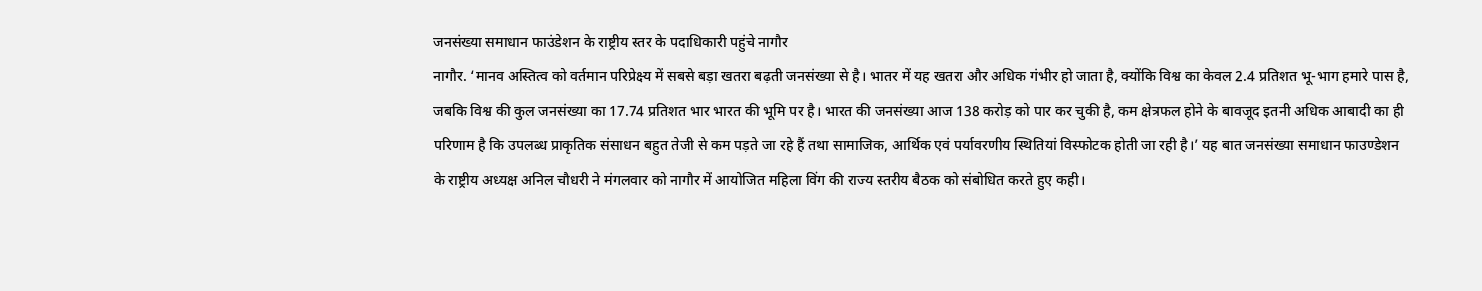जनसंख्या समाधान फाउंडेशन के राष्ट्रीय स्तर के पदाधिकारी पहुंचे नागौर
नागौर. ‘मानव अस्तित्व को वर्तमान परिप्रेक्ष्य में सबसे बड़ा खतरा बढ़ती जनसंख्या से है। भातर में यह खतरा और अधिक गंभीर हो जाता है, क्योंकि विश्व का केवल 2.4 प्रतिशत भू-भाग हमारे पास है, जबकि विश्व की कुल जनसंख्या का 17.74 प्रतिशत भार भारत की भूमि पर है। भारत की जनसंख्या आज 138 करोड़ को पार कर चुकी है, कम क्षेत्रफल होने के बावजूद इतनी अधिक आबादी का ही परिणाम है कि उपलब्ध प्राकृतिक संसाधन बहुत तेजी से कम पड़ते जा रहे हैं तथा सामाजिक, आर्थिक एवं पर्यावरणीय स्थितियां विस्फोटक होती जा रही है।’ यह बात जनसंख्या समाधान फाउण्डेशन के राष्ट्रीय अध्यक्ष अनिल चौधरी ने मंगलवार को नागौर में आयोजित महिला विंग की राज्य स्तरीय बैठक को संबोधित करते हुए कही।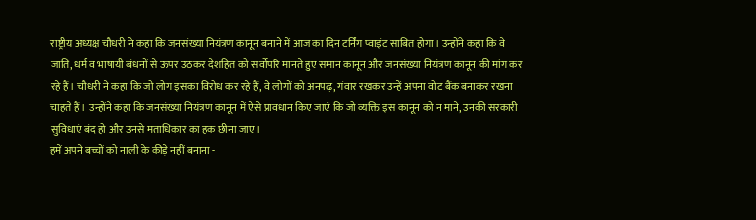राष्ट्रीय अध्यक्ष चौधरी ने कहा कि जनसंख्या नियंत्रण कानून बनाने में आज का दिन टर्निंग प्वाइंट साबित होगा। उन्होंने कहा कि वे जाति, धर्म व भाषायी बंधनों से ऊपर उठकर देशहित को सर्वोपरि मानते हुए समान कानून और जनसंख्या नियंत्रण कानून की मांग कर रहे हैं। चौधरी ने कहा कि जो लोग इसका विरोध कर रहे हैं, वे लोगों को अनपढ़, गंवार रखकर उन्हें अपना वोट बैंक बनाकर रखना चाहते हैं। उन्होंने कहा कि जनसंख्या नियंत्रण कानून में ऐसे प्रावधान किए जाएं कि जो व्यक्ति इस कानून को न माने, उनकी सरकारी सुविधाएं बंद हो और उनसे मताधिकार का हक छीना जाए।
हमें अपने बच्चों को नाली के कीड़े नहीं बनाना -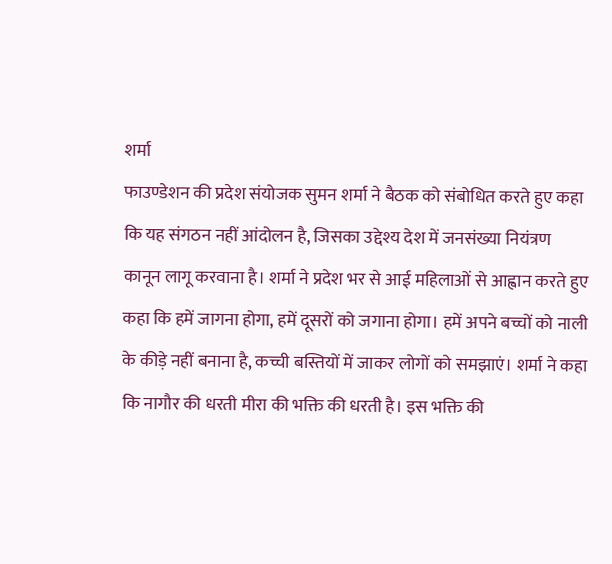शर्मा
फाउण्डेशन की प्रदेश संयोजक सुमन शर्मा ने बैठक को संबोधित करते हुए कहा कि यह संगठन नहीं आंदोलन है, जिसका उद्देश्य देश में जनसंख्या नियंत्रण कानून लागू करवाना है। शर्मा ने प्रदेश भर से आई महिलाओं से आह्वान करते हुए कहा कि हमें जागना होगा, हमें दूसरों को जगाना होगा। हमें अपने बच्चों को नाली के कीड़े नहीं बनाना है, कच्ची बस्तियों में जाकर लोगों को समझाएं। शर्मा ने कहा कि नागौर की धरती मीरा की भक्ति की धरती है। इस भक्ति की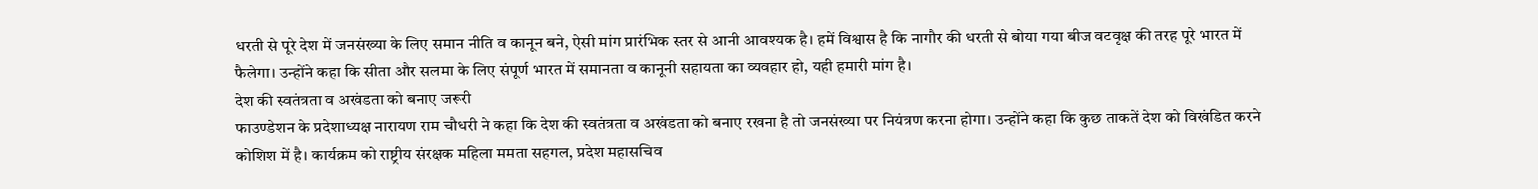धरती से पूरे देश में जनसंख्या के लिए समान नीति व कानून बने, ऐसी मांग प्रारंभिक स्तर से आनी आवश्यक है। हमें विश्वास है कि नागौर की धरती से बोया गया बीज वटवृक्ष की तरह पूरे भारत में फैलेगा। उन्होंने कहा कि सीता और सलमा के लिए संपूर्ण भारत में समानता व कानूनी सहायता का व्यवहार हो, यही हमारी मांग है।
देश की स्वतंत्रता व अखंडता को बनाए जरूरी
फाउण्डेशन के प्रदेशाध्यक्ष नारायण राम चौधरी ने कहा कि देश की स्वतंत्रता व अखंडता को बनाए रखना है तो जनसंख्या पर नियंत्रण करना होगा। उन्होंने कहा कि कुछ ताकतें देश को विखंडित करने कोशिश में है। कार्यक्रम को राष्ट्रीय संरक्षक महिला ममता सहगल, प्रदेश महासचिव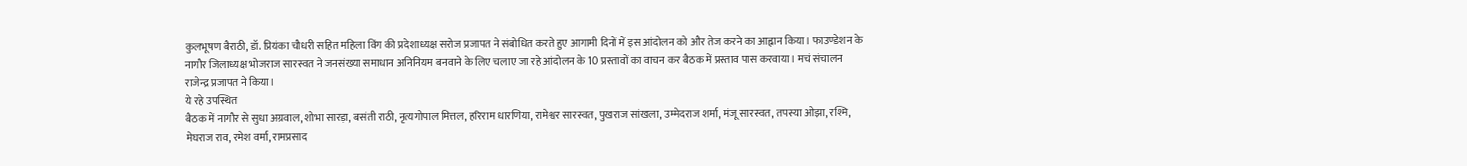कुलभूषण बैराठी, डॉ. प्रियंका चौधरी सहित महिला विंग की प्रदेशाध्यक्ष सरोज प्रजापत ने संबोधित करते हुए आगामी दिनों में इस आंदोलन को और तेज करने का आह्वान किया। फाउण्डेशन के नागौर जिलाध्यक्ष भोजराज सारस्वत ने जनसंख्या समाधान अनिनियम बनवाने के लिए चलाए जा रहे आंदोलन के 10 प्रस्तावों का वाचन कर बैठक में प्रस्ताव पास करवाया। मचं संचालन राजेन्द्र प्रजापत ने किया।
ये रहे उपस्थित
बैठक में नागौर से सुधा अग्रवाल, शोभा सारड़ा, बसंती राठी, नृत्यगोपाल मित्तल, हरिराम धारणिया, रामेश्वर सारस्वत, पुखराज सांखला, उम्मेदराज शर्मा, मंजू सारस्वत, तपस्या ओझा, रश्मि, मेघराज राव, रमेश वर्मा, रामप्रसाद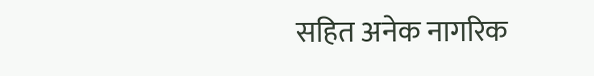सहित अनेक नागरिक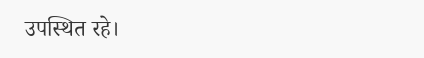उपस्थित रहे।